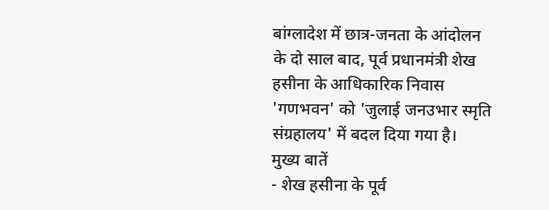बांग्लादेश में छात्र-जनता के आंदोलन के दो साल बाद, पूर्व प्रधानमंत्री शेख हसीना के आधिकारिक निवास 'गणभवन' को 'जुलाई जनउभार स्मृति संग्रहालय' में बदल दिया गया है।
मुख्य बातें
- शेख हसीना के पूर्व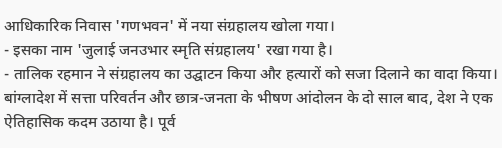आधिकारिक निवास 'गणभवन' में नया संग्रहालय खोला गया।
- इसका नाम 'जुलाई जनउभार स्मृति संग्रहालय' रखा गया है।
- तालिक रहमान ने संग्रहालय का उद्घाटन किया और हत्यारों को सजा दिलाने का वादा किया।
बांग्लादेश में सत्ता परिवर्तन और छात्र-जनता के भीषण आंदोलन के दो साल बाद, देश ने एक ऐतिहासिक कदम उठाया है। पूर्व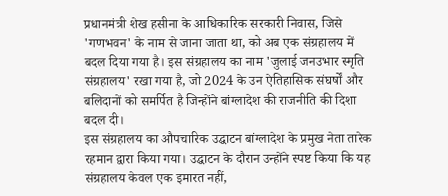प्रधानमंत्री शेख हसीना के आधिकारिक सरकारी निवास, जिसे 'गणभवन' के नाम से जाना जाता था, को अब एक संग्रहालय में बदल दिया गया है। इस संग्रहालय का नाम 'जुलाई जनउभार स्मृति संग्रहालय' रखा गया है, जो 2024 के उन ऐतिहासिक संघर्षों और बलिदानों को समर्पित है जिन्होंने बांग्लादेश की राजनीति की दिशा बदल दी।
इस संग्रहालय का औपचारिक उद्घाटन बांग्लादेश के प्रमुख नेता तारेक रहमान द्वारा किया गया। उद्घाटन के दौरान उन्होंने स्पष्ट किया कि यह संग्रहालय केवल एक इमारत नहीं,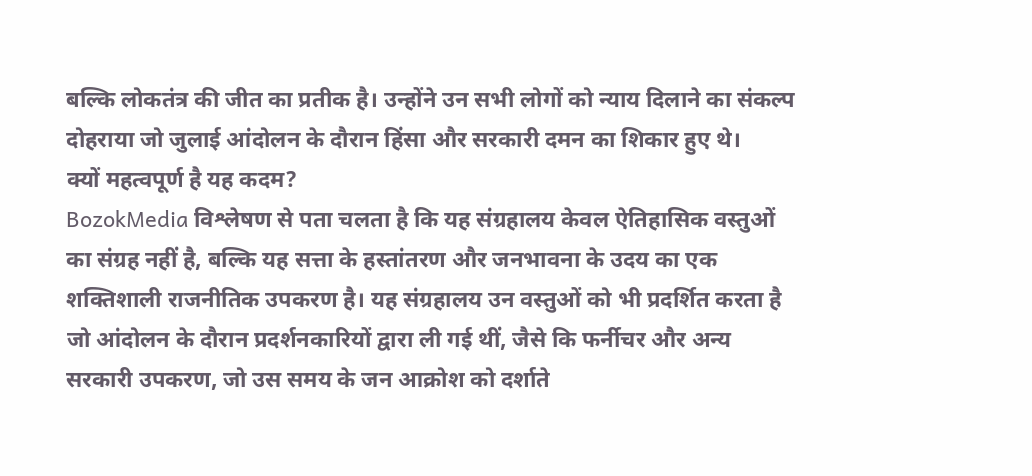बल्कि लोकतंत्र की जीत का प्रतीक है। उन्होंने उन सभी लोगों को न्याय दिलाने का संकल्प दोहराया जो जुलाई आंदोलन के दौरान हिंसा और सरकारी दमन का शिकार हुए थे।
क्यों महत्वपूर्ण है यह कदम?
BozokMedia विश्लेषण से पता चलता है कि यह संग्रहालय केवल ऐतिहासिक वस्तुओं का संग्रह नहीं है, बल्कि यह सत्ता के हस्तांतरण और जनभावना के उदय का एक शक्तिशाली राजनीतिक उपकरण है। यह संग्रहालय उन वस्तुओं को भी प्रदर्शित करता है जो आंदोलन के दौरान प्रदर्शनकारियों द्वारा ली गई थीं, जैसे कि फर्नीचर और अन्य सरकारी उपकरण, जो उस समय के जन आक्रोश को दर्शाते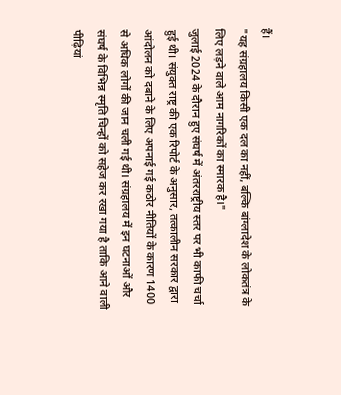हैं।
"यह संग्रहालय किसी एक दल का नहीं, बल्कि बांग्लादेश के लोकतंत्र के लिए लड़ने वाले आम नागरिकों का स्मारक है।"
जुलाई 2024 के दौरान हुए संघर्ष में अंतरराष्ट्रीय स्तर पर भी काफी चर्चा हुई थी। संयुक्त राष्ट्र की एक रिपोर्ट के अनुसार, तत्कालीन सरकार द्वारा आंदोलन को दबाने के लिए अपनाई गई कठोर नीतियों के कारण 1400 से अधिक लोगों की जान चली गई थी। संग्रहालय में इन घटनाओं और संघर्ष के विभिन्न स्मृति चिन्हों को सहेज कर रखा गया है ताकि आने वाली पीढ़ियां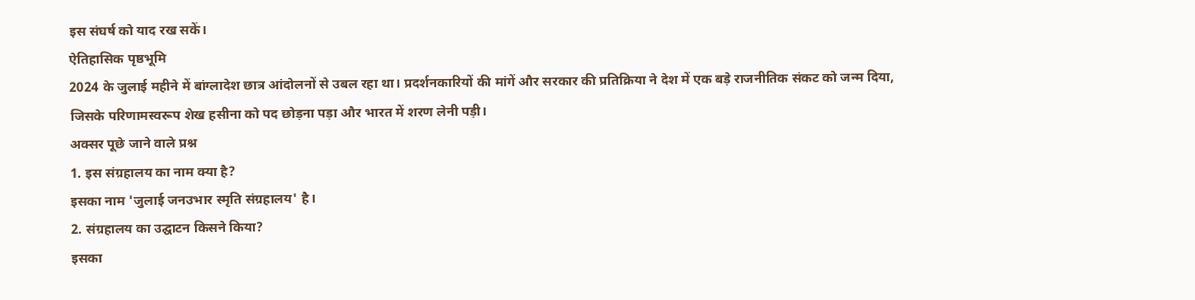इस संघर्ष को याद रख सकें।
ऐतिहासिक पृष्ठभूमि
2024 के जुलाई महीने में बांग्लादेश छात्र आंदोलनों से उबल रहा था। प्रदर्शनकारियों की मांगें और सरकार की प्रतिक्रिया ने देश में एक बड़े राजनीतिक संकट को जन्म दिया, जिसके परिणामस्वरूप शेख हसीना को पद छोड़ना पड़ा और भारत में शरण लेनी पड़ी।
अक्सर पूछे जाने वाले प्रश्न
1. इस संग्रहालय का नाम क्या है?
इसका नाम 'जुलाई जनउभार स्मृति संग्रहालय' है।
2. संग्रहालय का उद्घाटन किसने किया?
इसका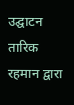उद्घाटन तारिक रहमान द्वारा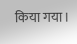किया गया।